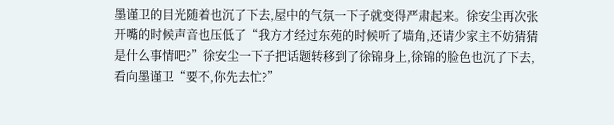墨谨卫的目光随着也沉了下去,屋中的气氛一下子就变得严肃起来。徐安尘再次张开嘴的时候声音也压低了“我方才经过东苑的时候听了墙角,还请少家主不妨猜猜是什么事情吧?”徐安尘一下子把话题转移到了徐锦身上,徐锦的脸色也沉了下去,看向墨谨卫“要不,你先去忙?”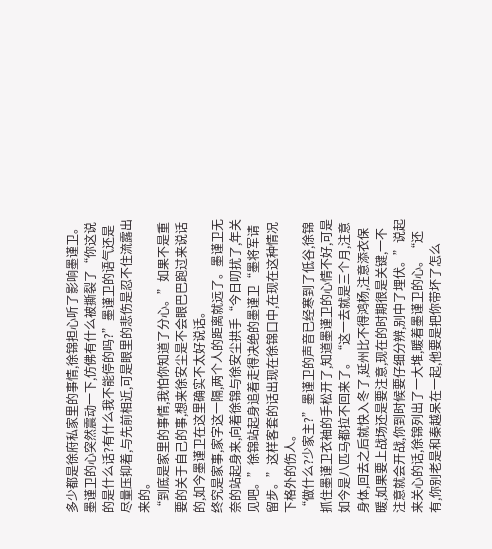多少都是徐府私家里的事情,徐锦担心听了影响墨谨卫。墨谨卫的心突然震动一下,仿佛有什么被撕裂了“你这说的是什么话?有什么我不能停的吗?”墨谨卫的语气还是尽量压抑着,与先前相近,可是眼里的悲伤是忍不住流露出来的。
“到底是家里的事情,我怕你知道了分心。”如果不是重要的关于自己的事,想来徐安尘是不会眼巴巴跑过来说话的,如今墨谨卫在这里确实不太好说话。
终究是家事,家字这一隔,两个人的距离就远了。墨谨卫无奈的站起身来,向着徐锦与徐安尘拱手“今日叨扰了,年关见吧。”徐锦站起身追着走得决绝的墨谨卫“墨将军请留步。”这样客套的话出现在徐锦口中,在现在这种情况下格外的伤人。
“做什么?少家主?”墨谨卫的声音已经寒到了低谷,徐锦抓住墨谨卫衣袖的手松开了,知道墨谨卫的心情不好,可是如今是八匹马都拉不回来了。“这一去就是三个月,注意身体,回去之后就快入冬了,延州比不得鸿杨,注意添衣保暖,如果要上战场还是要注意,现在的时期很是关键,一不注意就会开战,你到时候要仔细分辨,别中了埋伏。”说起来关心的话,徐锦列出了一大堆,暖着墨谨卫的心。“还有,你别老是和秦越呆在一起,他要是把你带坏了怎么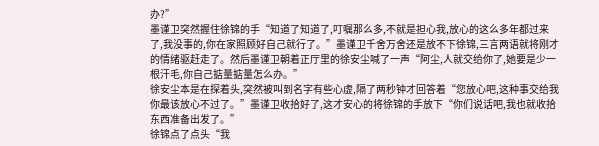办?”
墨谨卫突然握住徐锦的手“知道了知道了,叮嘱那么多,不就是担心我,放心的这么多年都过来了,我没事的,你在家照顾好自己就行了。”墨谨卫千舍万舍还是放不下徐锦,三言两语就将刚才的情绪驱赶走了。然后墨谨卫朝着正厅里的徐安尘喊了一声“阿尘,人就交给你了,她要是少一根汗毛,你自己掂量掂量怎么办。”
徐安尘本是在探着头,突然被叫到名字有些心虚,隔了两秒钟才回答着“您放心吧,这种事交给我你最该放心不过了。”墨谨卫收拾好了,这才安心的将徐锦的手放下“你们说话吧,我也就收拾东西准备出发了。”
徐锦点了点头“我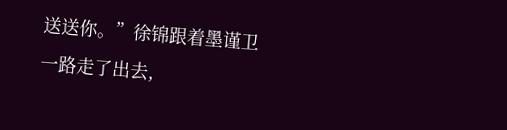送送你。”徐锦跟着墨谨卫一路走了出去,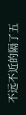不远不近的隔了五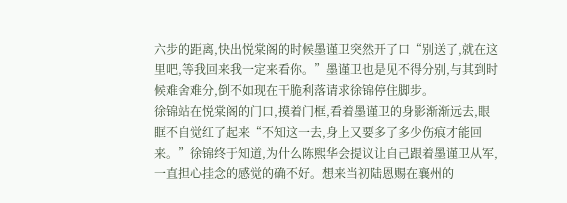六步的距离,快出悦棠阁的时候墨谨卫突然开了口“别送了,就在这里吧,等我回来我一定来看你。”墨谨卫也是见不得分别,与其到时候难舍难分,倒不如现在干脆利落请求徐锦停住脚步。
徐锦站在悦棠阁的门口,摸着门框,看着墨谨卫的身影渐渐远去,眼眶不自觉红了起来“不知这一去,身上又要多了多少伤痕才能回来。”徐锦终于知道,为什么陈熙华会提议让自己跟着墨谨卫从军,一直担心挂念的感觉的确不好。想来当初陆恩赐在襄州的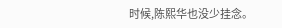时候,陈熙华也没少挂念。